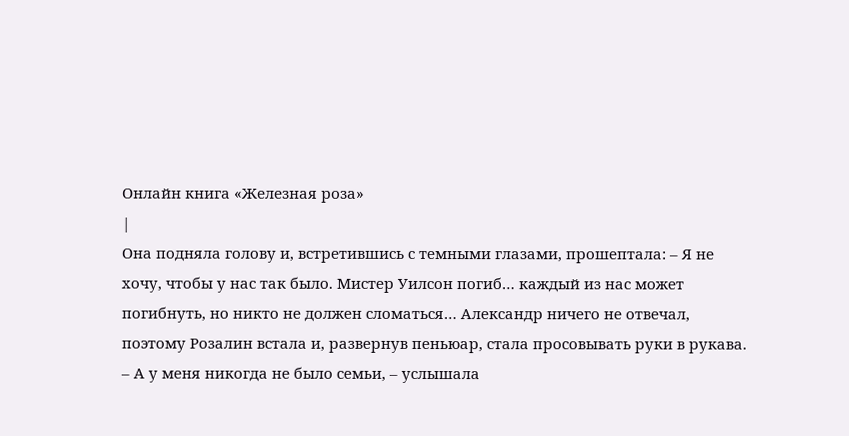Онлайн книга «Железная роза»
|
Она подняла голову и, встретившись с темными глазами, прошептала: – Я не хочу, чтобы у нас так было. Мистер Уилсон погиб… каждый из нас может погибнуть, но никто не должен сломаться… Александр ничего не отвечал, поэтому Розалин встала и, развернув пеньюар, стала просовывать руки в рукава. – А у меня никогда не было семьи, – услышала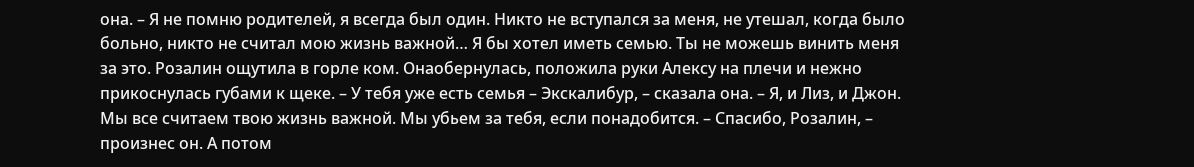она. – Я не помню родителей, я всегда был один. Никто не вступался за меня, не утешал, когда было больно, никто не считал мою жизнь важной… Я бы хотел иметь семью. Ты не можешь винить меня за это. Розалин ощутила в горле ком. Онаобернулась, положила руки Алексу на плечи и нежно прикоснулась губами к щеке. – У тебя уже есть семья – Экскалибур, – сказала она. – Я, и Лиз, и Джон. Мы все считаем твою жизнь важной. Мы убьем за тебя, если понадобится. – Спасибо, Розалин, – произнес он. А потом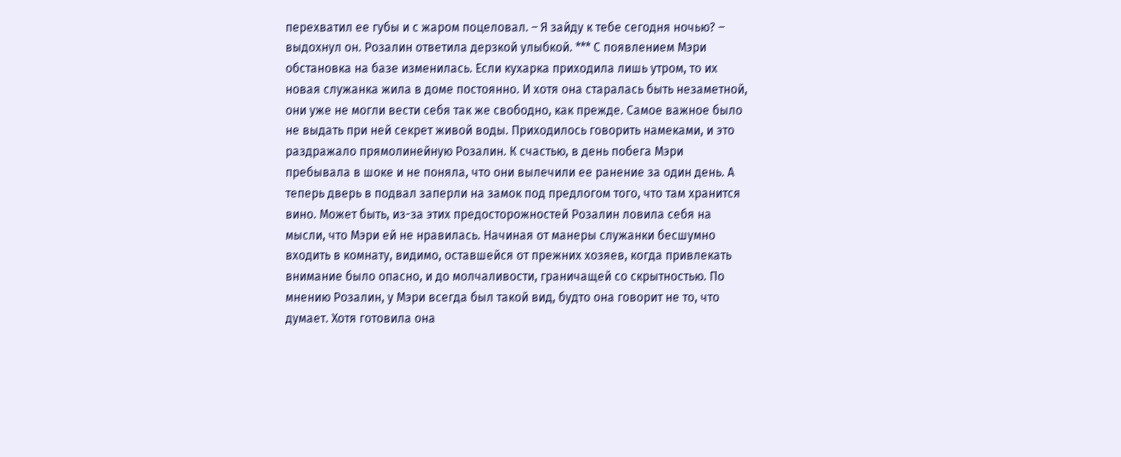перехватил ее губы и с жаром поцеловал. – Я зайду к тебе сегодня ночью? – выдохнул он. Розалин ответила дерзкой улыбкой. *** С появлением Мэри обстановка на базе изменилась. Если кухарка приходила лишь утром, то их новая служанка жила в доме постоянно. И хотя она старалась быть незаметной, они уже не могли вести себя так же свободно, как прежде. Самое важное было не выдать при ней секрет живой воды. Приходилось говорить намеками, и это раздражало прямолинейную Розалин. К счастью, в день побега Мэри пребывала в шоке и не поняла, что они вылечили ее ранение за один день. А теперь дверь в подвал заперли на замок под предлогом того, что там хранится вино. Может быть, из-за этих предосторожностей Розалин ловила себя на мысли, что Мэри ей не нравилась. Начиная от манеры служанки бесшумно входить в комнату, видимо, оставшейся от прежних хозяев, когда привлекать внимание было опасно, и до молчаливости, граничащей со скрытностью. По мнению Розалин, у Мэри всегда был такой вид, будто она говорит не то, что думает. Хотя готовила она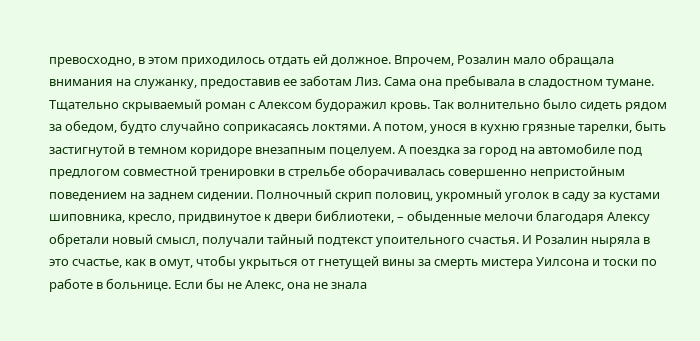превосходно, в этом приходилось отдать ей должное. Впрочем, Розалин мало обращала внимания на служанку, предоставив ее заботам Лиз. Сама она пребывала в сладостном тумане. Тщательно скрываемый роман с Алексом будоражил кровь. Так волнительно было сидеть рядом за обедом, будто случайно соприкасаясь локтями. А потом, унося в кухню грязные тарелки, быть застигнутой в темном коридоре внезапным поцелуем. А поездка за город на автомобиле под предлогом совместной тренировки в стрельбе оборачивалась совершенно непристойным поведением на заднем сидении. Полночный скрип половиц, укромный уголок в саду за кустами шиповника, кресло, придвинутое к двери библиотеки, – обыденные мелочи благодаря Алексу обретали новый смысл, получали тайный подтекст упоительного счастья. И Розалин ныряла в это счастье, как в омут, чтобы укрыться от гнетущей вины за смерть мистера Уилсона и тоски по работе в больнице. Если бы не Алекс, она не знала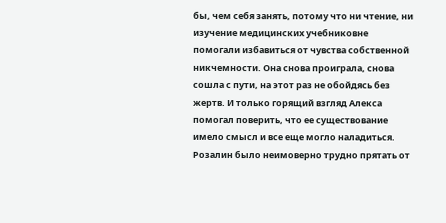бы, чем себя занять, потому что ни чтение, ни изучение медицинских учебниковне помогали избавиться от чувства собственной никчемности. Она снова проиграла, снова сошла с пути, на этот раз не обойдясь без жертв. И только горящий взгляд Алекса помогал поверить, что ее существование имело смысл и все еще могло наладиться. Розалин было неимоверно трудно прятать от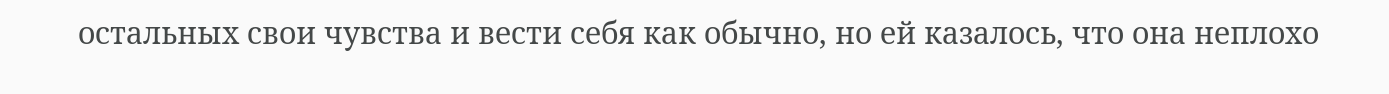остальных свои чувства и вести себя как обычно, но ей казалось, что она неплохо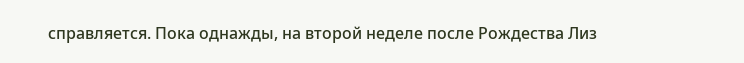справляется. Пока однажды, на второй неделе после Рождества Лиз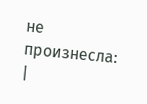не произнесла: |